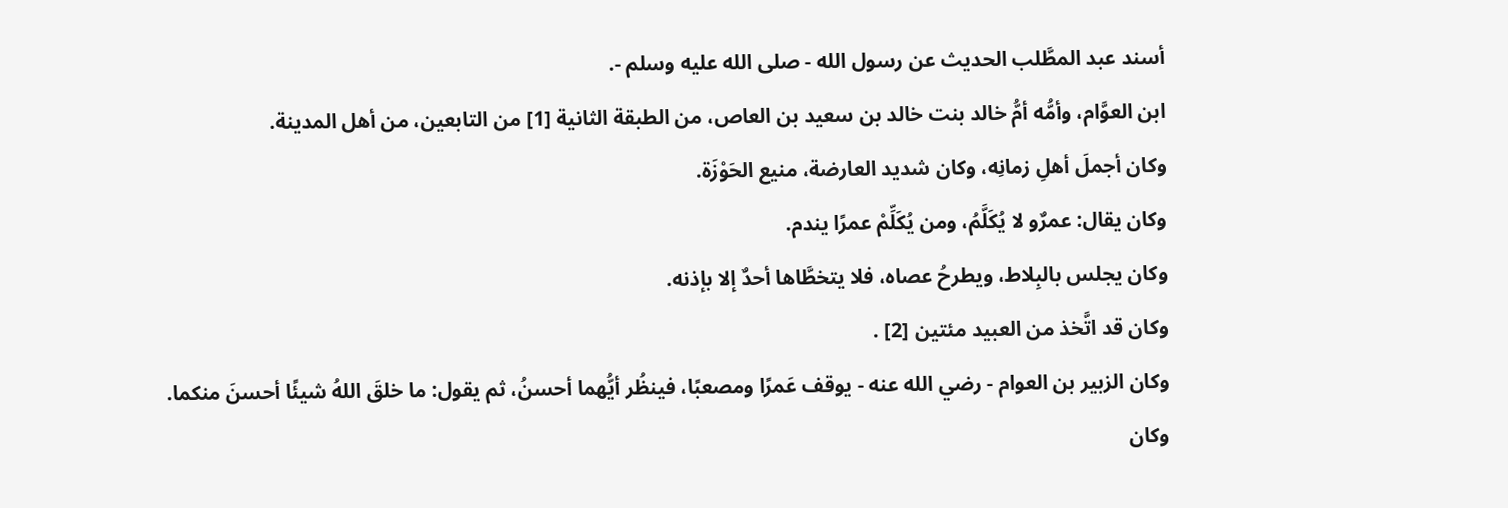أسند عبد المطَّلب الحديث عن رسول الله - صلى الله عليه وسلم -.
ابن العوَّام، وأمُّه أمُّ خالد بنت خالد بن سعيد بن العاص، من الطبقة الثانية [1] من التابعين، من أهل المدينة.
وكان أجملَ أهلِ زمانِه، وكان شديد العارضة، منيع الحَوْزَة.
وكان يقال: عمرٌو لا يُكَلَّمُ، ومن يُكَلِّمْ عمرًا يندم.
وكان يجلس بالبِلاط، ويطرحُ عصاه، فلا يتخطَّاها أحدٌ إلا بإذنه.
وكان قد اتَّخذ من العبيد مئتين [2] .
وكان الزبير بن العوام - رضي الله عنه - يوقف عَمرًا ومصعبًا، فينظُر أيُّهما أحسنُ، ثم يقول: ما خلقَ اللهُ شيئًا أحسنَ منكما.
وكان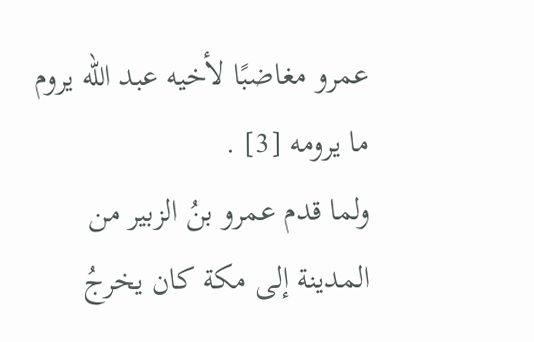عمرو مغاضبًا لأخيه عبد الله يروم ما يرومه [3] .
ولما قدم عمرو بنُ الزبير من المدينة إلى مكة كان يخرجُ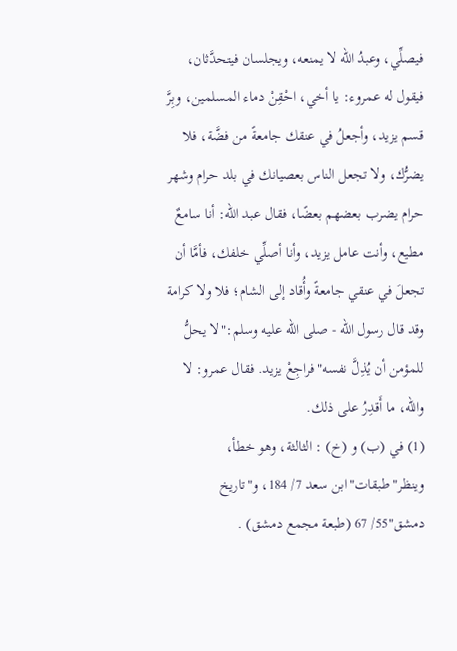فيصلِّي، وعبدُ الله لا يمنعه، ويجلسان فيتحدَّثان، فيقول له عمروء: يا أخي، احْقِنْ دماء المسلمين، وبِرَّ قسم يزيد، وأجعلُ في عنقك جامعةً من فضَّة، فلا يضرُّك، ولا تجعل الناس بعصيانك في بلد حرام وشهر حرام يضرب بعضهم بعضًا، فقال عبد الله: أنا سامعٌ مطيع، وأنت عامل يزيد، وأنا أصلِّي خلفك، فأمَّا أن تجعلَ في عنقي جامعةً وأُقاد إلى الشام؛ فلا ولا كرامة وقد قال رسول الله - صلى الله عليه وسلم:"لا يحلُّ للمؤمن أن يُذِلَّ نفسه"فراجِعْ يزيد. فقال عمرو: لا والله، ما أَقدِرُ على ذلك.
(1) في (ب) و (خ) : الثالثة، وهو خطأ، وينظر"طبقات"ابن سعد 7/ 184، و"تاريخ دمشق"55/ 67 (طبعة مجمع دمشق) .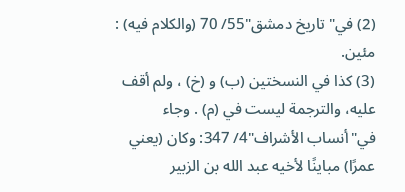(2) في"تاريخ دمشق"55/ 70 (والكلام فيه) : مئين.
(3) كذا في النسختين (ب) و (خ) ، ولم أقف عليه، والترجمة ليست في (م) . وجاء في"أنساب الأشراف"4/ 347: وكان (يعني عمرًا) مباينًا لأخيه عبد الله بن الزبير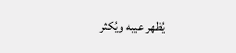يُظهر عيبه ويُكثر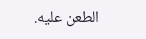الطعن عليه.